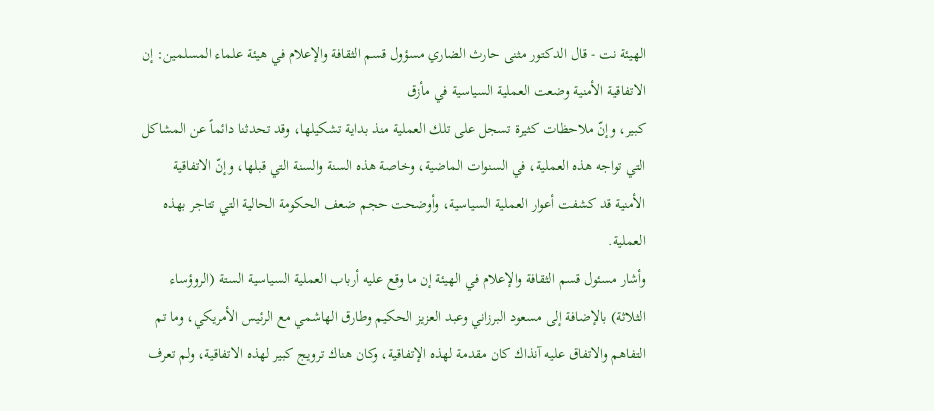الهيئة نت - قال الدكتور مثنى حارث الضاري مسؤول قسم الثقافة والإعلام في هيئة علماء المسلمين: إن الاتفاقية الأمنية وضعت العملية السياسية في مأزق
كبير، وإنّ ملاحظات كثيرة تسجل على تلك العملية منذ بداية تشكيلها، وقد تحدثنا دائماً عن المشاكل التي تواجه هذه العملية، في السنوات الماضية، وخاصة هذه السنة والسنة التي قبلها، وإنّ الاتفاقية الأمنية قد كشفت أعوار العملية السياسية، وأوضحت حجم ضعف الحكومة الحالية التي تتاجر بهذه العملية.
وأشار مسئول قسم الثقافة والإعلام في الهيئة إن ما وقع عليه أرباب العملية السياسية الستة (الروؤساء الثلاثة) بالإضافة إلى مسعود البرزاني وعبد العزيز الحكيم وطارق الهاشمي مع الرئيس الأمريكي، وما تم التفاهم والاتفاق عليه آنذاك كان مقدمة لهذه الإتفاقية، وكان هناك ترويج كبير لهذه الاتفاقية، ولم تعرف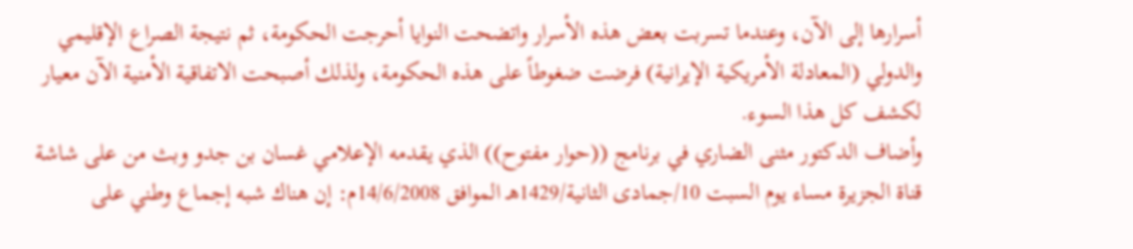أسرارها إلى الآن، وعندما تسربت بعض هذه الأسرار واتضحت النوايا أحرجت الحكومة، ثم نتيجة الصراع الإقليمي والدولي (المعادلة الأمريكية الإيرانية) فرضت ضغوطاً على هذه الحكومة، ولذلك أصبحت الاتفاقية الأمنية الآن معيار لكشف كل هذا السوء.
وأضاف الدكتور مثنى الضاري في برنامج ((حوار مفتوح)) الذي يقدمه الإعلامي غسان بن جدو وبث من على شاشة قناة الجزيرة مساء يوم السبت 10/جمادى الثانية/1429هـ الموافق 14/6/2008م: إن هناك شبه إجماع وطني على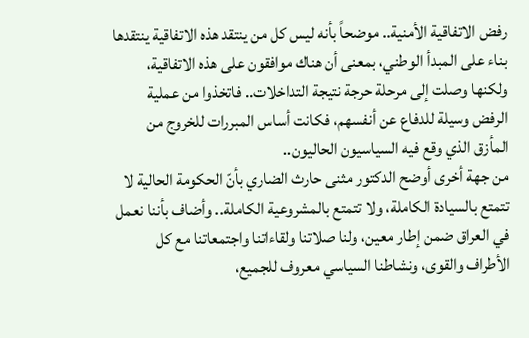رفض الاتفاقية الأمنية.. موضحاً بأنه ليس كل من ينتقد هذه الاتفاقية ينتقدها بناء على المبدأ الوطني، بمعنى أن هناك موافقون على هذه الاتفاقية، ولكنها وصلت إلى مرحلة حرجة نتيجة التداخلات.. فاتخذوا من عملية الرفض وسيلة للدفاع عن أنفسهم، فكانت أساس المبررات للخروج من المأزق الذي وقع فيه السياسيون الحاليون..
من جهة أخرى أوضح الدكتور مثنى حارث الضاري بأنّ الحكومة الحالية لا تتمتع بالسيادة الكاملة، ولا تتمتع بالمشروعية الكاملة.. وأضاف بأننا نعمل في العراق ضمن إطار معين، ولنا صلاتنا ولقاءاتنا واجتمعاتنا مع كل الأطراف والقوى، ونشاطنا السياسي معروف للجميع،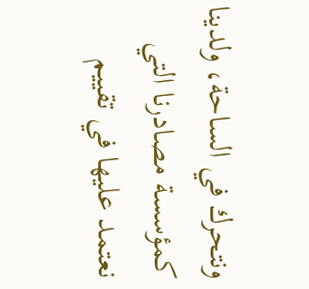ونتحرك في الساحة، ولدينا كمؤسسة مصادرنا التي نعتمد عليها في تقييم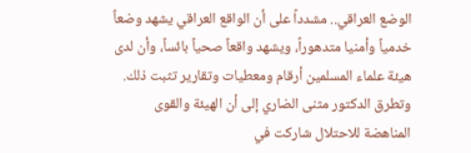الوضع العراقي.. مشدداً على أن الواقع العراقي يشهد وضعاً خدمياً وأمنيا متدهوراً، ويشهد واقعاً صحياً بائساً، وأن لدى هيئة علماء المسلمين أرقام ومعطيات وتقارير تثبت ذلك.
وتطرق الدكتور مثنى الضاري إلى أن الهيئة والقوى المناهضة للاحتلال شاركت في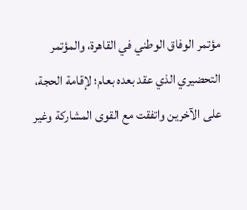مؤتمر الوفاق الوطني في القاهرة، والمؤتمر التحضيري الذي عقد بعده بعام؛ لإقامة الحجة، على الآخرين واتفقت مع القوى المشاركة وغير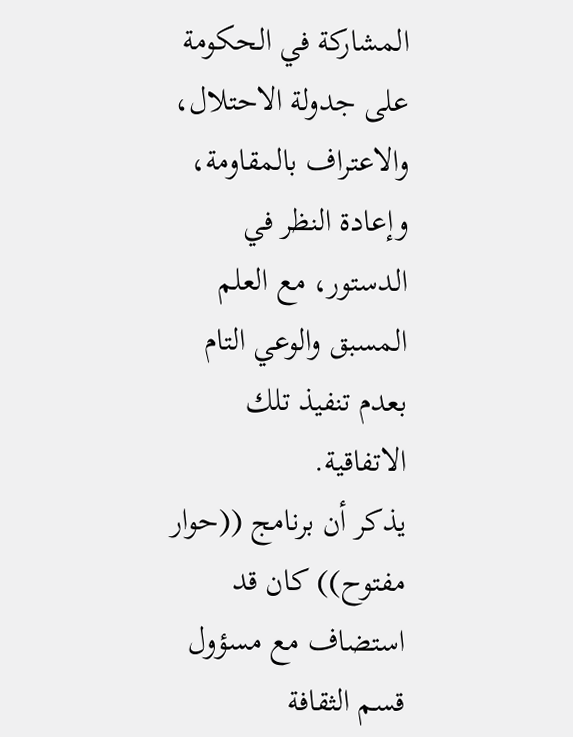المشاركة في الحكومة على جدولة الاحتلال، والاعتراف بالمقاومة، وإعادة النظر في الدستور، مع العلم المسبق والوعي التام بعدم تنفيذ تلك الاتفاقية.
يذكر أن برنامج ((حوار مفتوح)) كان قد استضاف مع مسؤول قسم الثقافة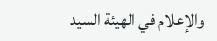والإعلام في الهيئة السيد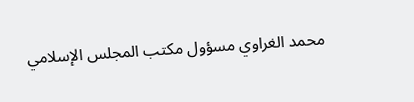محمد الغراوي مسؤول مكتب المجلس الإسلامي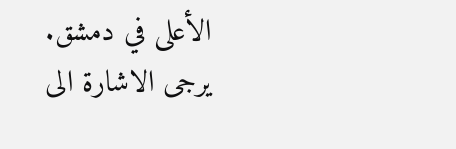الأعلى في دمشق.
يرجى الاشارة الى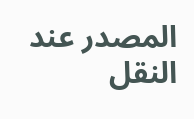المصدر عند النقل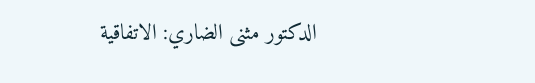الدكتور مثنى الضاري: الاتفاقية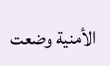الأمنية وضعت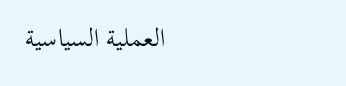العملية السياسية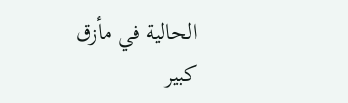الحالية في مأزق كبير